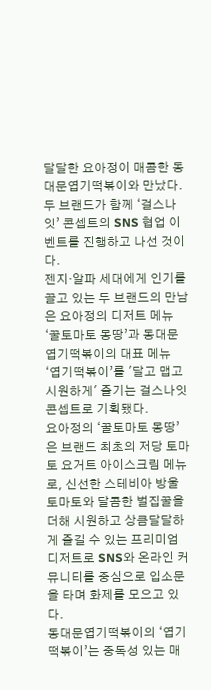달달한 요아정이 매콤한 동대문엽기떡볶이와 만났다. 두 브랜드가 함께 ‘걸스나잇’ 콘셉트의 SNS 협업 이벤트를 진행하고 나선 것이다.
젠지·알파 세대에게 인기를 끌고 있는 두 브랜드의 만남은 요아정의 디저트 메뉴 ‘꿀토마토 몽땅’과 동대문엽기떡볶이의 대표 메뉴 ‘엽기떡볶이’를 '달고 맵고 시원하게' 즐기는 걸스나잇 콘셉트로 기획됐다.
요아정의 ‘꿀토마토 몽땅’은 브랜드 최초의 저당 토마토 요거트 아이스크림 메뉴로, 신선한 스테비아 방울토마토와 달콤한 벌집꿀을 더해 시원하고 상큼달달하게 즐길 수 있는 프리미엄 디저트로 SNS와 온라인 커뮤니티를 중심으로 입소문을 타며 화제를 모으고 있다.
동대문엽기떡볶이의 ‘엽기떡볶이’는 중독성 있는 매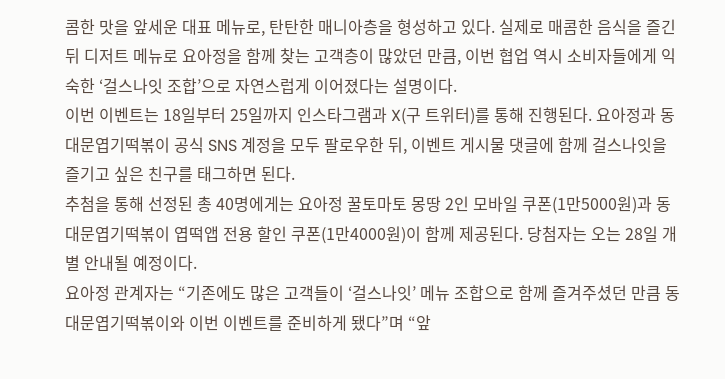콤한 맛을 앞세운 대표 메뉴로, 탄탄한 매니아층을 형성하고 있다. 실제로 매콤한 음식을 즐긴 뒤 디저트 메뉴로 요아정을 함께 찾는 고객층이 많았던 만큼, 이번 협업 역시 소비자들에게 익숙한 ‘걸스나잇 조합’으로 자연스럽게 이어졌다는 설명이다.
이번 이벤트는 18일부터 25일까지 인스타그램과 X(구 트위터)를 통해 진행된다. 요아정과 동대문엽기떡볶이 공식 SNS 계정을 모두 팔로우한 뒤, 이벤트 게시물 댓글에 함께 걸스나잇을 즐기고 싶은 친구를 태그하면 된다.
추첨을 통해 선정된 총 40명에게는 요아정 꿀토마토 몽땅 2인 모바일 쿠폰(1만5000원)과 동대문엽기떡볶이 엽떡앱 전용 할인 쿠폰(1만4000원)이 함께 제공된다. 당첨자는 오는 28일 개별 안내될 예정이다.
요아정 관계자는 “기존에도 많은 고객들이 ‘걸스나잇’ 메뉴 조합으로 함께 즐겨주셨던 만큼 동대문엽기떡볶이와 이번 이벤트를 준비하게 됐다”며 “앞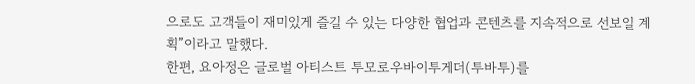으로도 고객들이 재미있게 즐길 수 있는 다양한 협업과 콘텐츠를 지속적으로 선보일 계획”이라고 말했다.
한편, 요아정은 글로벌 아티스트 투모로우바이투게더(투바투)를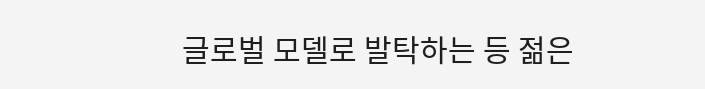글로벌 모델로 발탁하는 등 젊은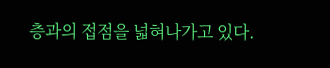층과의 접점을 넓혀나가고 있다.